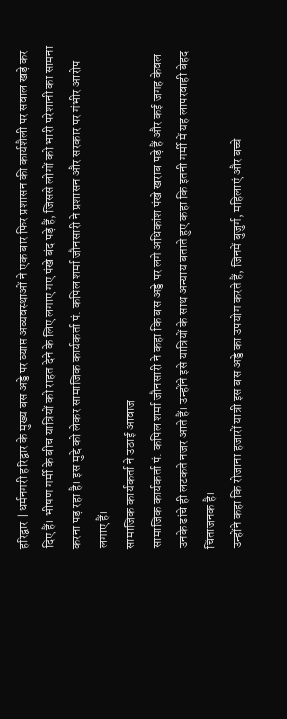हरिद्वार | धर्मनगरी हरिद्वार के मुख्य बस अड्डे पर व्याप्त अव्यवस्थाओं ने एक बार फिर प्रशासन की कार्यशैली पर सवाल खड़े कर दिए हैं। भीषण गर्मी के बीच यात्रियों को राहत देने के लिए लगाए गए पंखे बंद पड़े हैं, जिससे लोगों को भारी परेशानी का सामना करना पड़ रहा है। इस मुद्दे को लेकर सामाजिक कार्यकर्ता पं. कपिल शर्मा जौनसारी ने प्रशासन और सरकार पर गंभीर आरोप लगाए हैं।
सामाजिक कार्यकर्ता ने उठाई आवाज
सामाजिक कार्यकर्ता पं. कपिल शर्मा जौनसारी ने कहा कि बस अड्डे पर लगे अधिकांश पंखे खराब पड़े हैं और कई जगह केवल उनके ढांचे ही लटकते नजर आते हैं। उन्होंने इसे यात्रियों के साथ अन्याय बताते हुए कहा कि इतनी गर्मी में यह लापरवाही बेहद चिंताजनक है।
उन्होंने कहा कि रोजाना हजारों यात्री इस बस अड्डे का उपयोग करते हैं, जिनमें बुजुर्ग, महिलाएं और बच्चे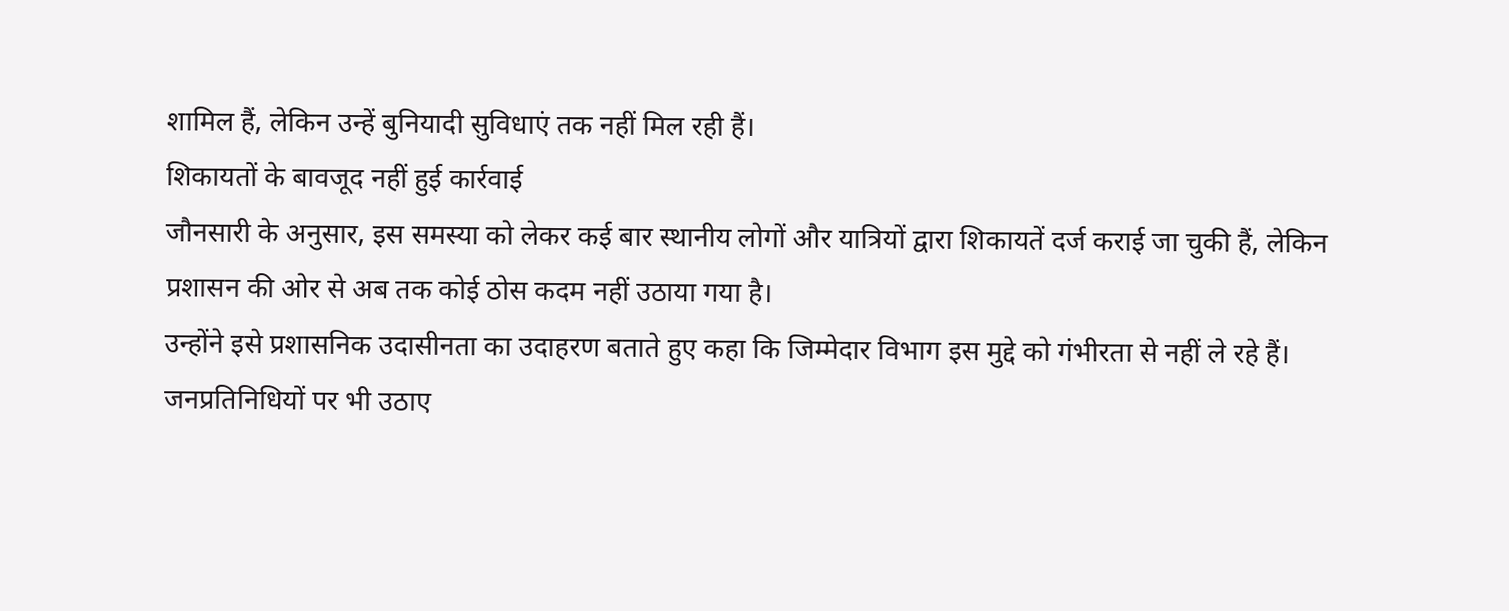शामिल हैं, लेकिन उन्हें बुनियादी सुविधाएं तक नहीं मिल रही हैं।
शिकायतों के बावजूद नहीं हुई कार्रवाई
जौनसारी के अनुसार, इस समस्या को लेकर कई बार स्थानीय लोगों और यात्रियों द्वारा शिकायतें दर्ज कराई जा चुकी हैं, लेकिन प्रशासन की ओर से अब तक कोई ठोस कदम नहीं उठाया गया है।
उन्होंने इसे प्रशासनिक उदासीनता का उदाहरण बताते हुए कहा कि जिम्मेदार विभाग इस मुद्दे को गंभीरता से नहीं ले रहे हैं।
जनप्रतिनिधियों पर भी उठाए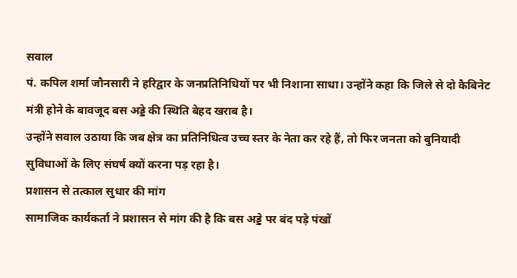सवाल
पं. कपिल शर्मा जौनसारी ने हरिद्वार के जनप्रतिनिधियों पर भी निशाना साधा। उन्होंने कहा कि जिले से दो कैबिनेट मंत्री होने के बावजूद बस अड्डे की स्थिति बेहद खराब है।
उन्होंने सवाल उठाया कि जब क्षेत्र का प्रतिनिधित्व उच्च स्तर के नेता कर रहे हैं, तो फिर जनता को बुनियादी सुविधाओं के लिए संघर्ष क्यों करना पड़ रहा है।
प्रशासन से तत्काल सुधार की मांग
सामाजिक कार्यकर्ता ने प्रशासन से मांग की है कि बस अड्डे पर बंद पड़े पंखों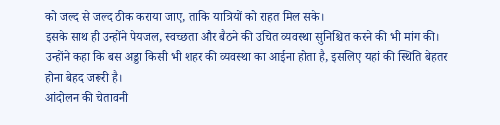को जल्द से जल्द ठीक कराया जाए, ताकि यात्रियों को राहत मिल सके।
इसके साथ ही उन्होंने पेयजल, स्वच्छता और बैठने की उचित व्यवस्था सुनिश्चित करने की भी मांग की। उन्होंने कहा कि बस अड्डा किसी भी शहर की व्यवस्था का आईना होता है, इसलिए यहां की स्थिति बेहतर होना बेहद जरूरी है।
आंदोलन की चेतावनी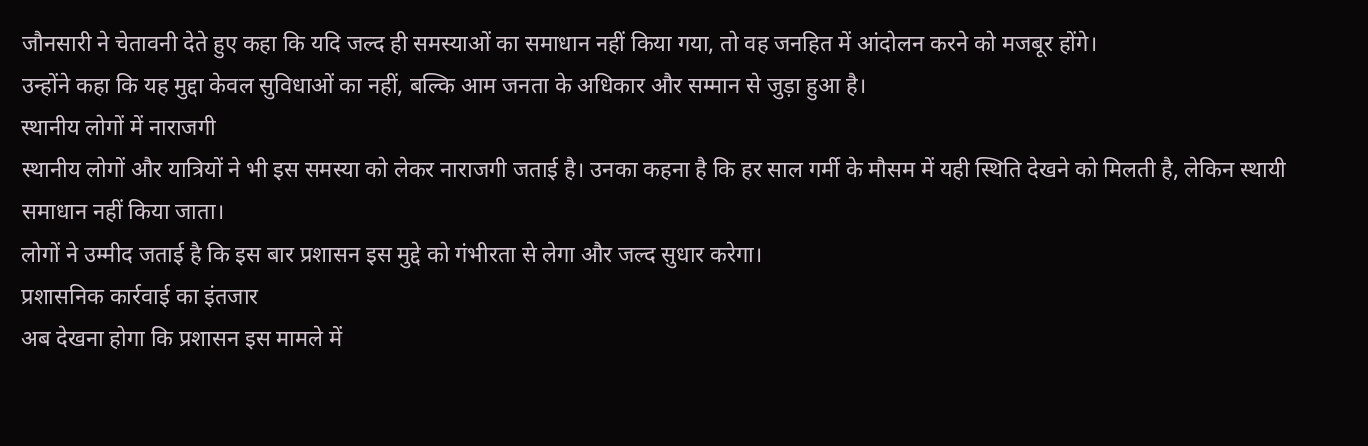जौनसारी ने चेतावनी देते हुए कहा कि यदि जल्द ही समस्याओं का समाधान नहीं किया गया, तो वह जनहित में आंदोलन करने को मजबूर होंगे।
उन्होंने कहा कि यह मुद्दा केवल सुविधाओं का नहीं, बल्कि आम जनता के अधिकार और सम्मान से जुड़ा हुआ है।
स्थानीय लोगों में नाराजगी
स्थानीय लोगों और यात्रियों ने भी इस समस्या को लेकर नाराजगी जताई है। उनका कहना है कि हर साल गर्मी के मौसम में यही स्थिति देखने को मिलती है, लेकिन स्थायी समाधान नहीं किया जाता।
लोगों ने उम्मीद जताई है कि इस बार प्रशासन इस मुद्दे को गंभीरता से लेगा और जल्द सुधार करेगा।
प्रशासनिक कार्रवाई का इंतजार
अब देखना होगा कि प्रशासन इस मामले में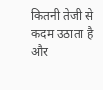कितनी तेजी से कदम उठाता है और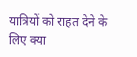यात्रियों को राहत देने के लिए क्या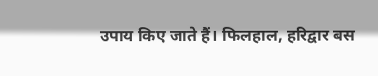उपाय किए जाते हैं। फिलहाल, हरिद्वार बस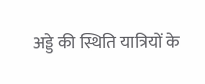अड्डे की स्थिति यात्रियों के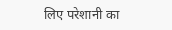लिए परेशानी का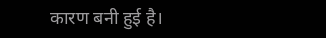कारण बनी हुई है।